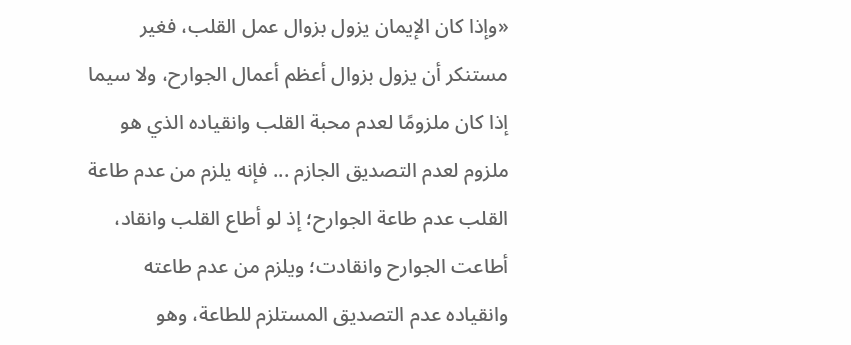«وإذا كان الإيمان يزول بزوال عمل القلب، فغير مستنكر أن يزول بزوال أعظم أعمال الجوارح، ولا سيما إذا كان ملزومًا لعدم محبة القلب وانقياده الذي هو ملزوم لعدم التصديق الجازم ... فإنه يلزم من عدم طاعة القلب عدم طاعة الجوارح؛ إذ لو أطاع القلب وانقاد، أطاعت الجوارح وانقادت؛ ويلزم من عدم طاعته وانقياده عدم التصديق المستلزم للطاعة، وهو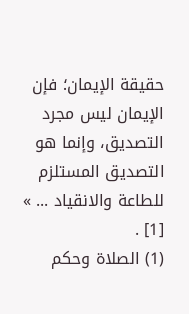حقيقة الإيمان؛ فإن الإيمان ليس مجرد التصديق، وإنما هو التصديق المستلزم للطاعة والانقياد ... » [1] .
(1) الصلاة وحكم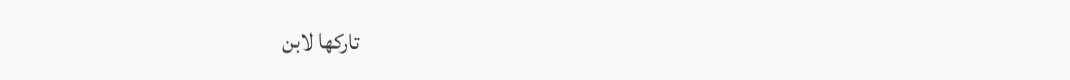تاركها لابن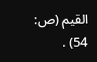القيم (ص: 54) .